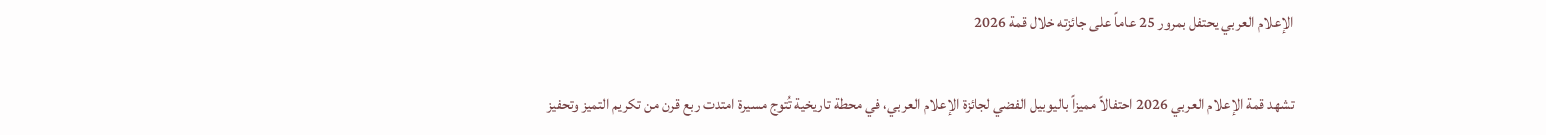الإعلام العربي يحتفل بمرور 25 عاماً على جائزته خلال قمة 2026

تشهد قمة الإعلام العربي 2026 احتفالاً مميزاً باليوبيل الفضي لجائزة الإعلام العربي، في محطة تاريخية تُتوج مسيرة امتدت ربع قرن من تكريم التميز وتحفيز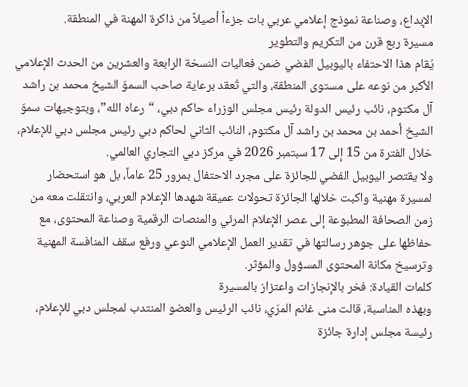الإبداع، وصناعة نموذج إعلامي عربي بات جزءاً أصيلاً من ذاكرة المهنة في المنطقة.
مسيرة ربع قرن من التكريم والتطوير
يُقام هذا الاحتفاء باليوبيل الفضي ضمن فعاليات النسخة الرابعة والعشرين من الحدث الإعلامي الأكبر من نوعه على مستوى المنطقة، والتي تُعقد برعاية صاحب السموّ الشيخ محمد بن راشد آل مكتوم، نائب رئيس الدولة رئيس مجلس الوزراء حاكم دبي، “رعاه الله”، وبتوجيهات سموّ الشيخ أحمد بن محمد بن راشد آل مكتوم، النائب الثاني لحاكم دبي رئيس مجلس دبي للإعلام، خلال الفترة من 15 إلى 17 سبتمبر 2026 في مركز دبي التجاري العالمي.
ولا يقتصر اليوبيل الفضي للجائزة على مجرد الاحتفال بمرور 25 عاماً، بل هو استحضار لمسيرة مهنية واكبت خلالها الجائزة تحولات عميقة شهدها الإعلام العربي، وانتقلت معه من زمن الصحافة المطبوعة إلى عصر الإعلام المرئي والمنصات الرقمية وصناعة المحتوى، مع حفاظها على جوهر رسالتها في تقدير العمل الإعلامي النوعي ورفع سقف المنافسة المهنية وترسيخ مكانة المحتوى المسؤول والمؤثر.
كلمات القيادة: فخر بالإنجازات واعتزاز بالمسيرة
وبهذه المناسبة، قالت منى غانم المرّي، نائب الرئيس والعضو المنتدب لمجلس دبي للإعلام، رئيسة مجلس إدارة جائزة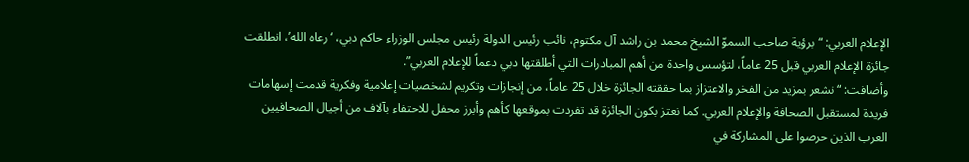الإعلام العربي: “برؤية صاحب السموّ الشيخ محمد بن راشد آل مكتوم، نائب رئيس الدولة رئيس مجلس الوزراء حاكم دبي، ‘رعاه الله’، انطلقت جائزة الإعلام العربي قبل 25 عاماً، لتؤسس واحدة من أهم المبادرات التي أطلقتها دبي دعماً للإعلام العربي”.
وأضافت: “نشعر بمزيد من الفخر والاعتزاز بما حققته الجائزة خلال 25 عاماً، من إنجازات وتكريم لشخصيات إعلامية وفكرية قدمت إسهامات فريدة لمستقبل الصحافة والإعلام العربي. كما نعتز بكون الجائزة قد تفردت بموقعها كأهم وأبرز محفل للاحتفاء بآلاف من أجيال الصحافيين العرب الذين حرصوا على المشاركة في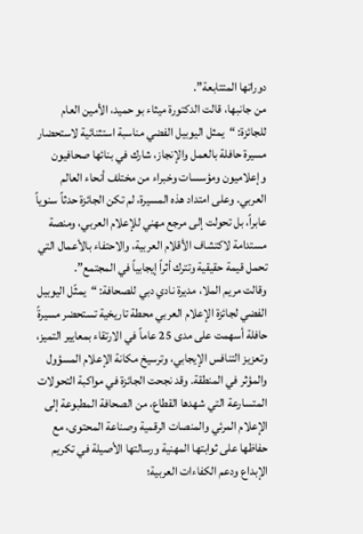دوراتها المتتابعة”.
من جانبها، قالت الدكتورة ميثاء بو حميد، الأمين العام للجائزة: “يمثل اليوبيل الفضي مناسبة استثنائية لاستحضار مسيرة حافلة بالعمل والإنجاز، شارك في بنائها صحافيون وإعلاميون ومؤسسات وخبراء من مختلف أنحاء العالم العربي. وعلى امتداد هذه المسيرة، لم تكن الجائزة حدثاً سنوياً عابراً، بل تحولت إلى مرجع مهني للإعلام العربي، ومنصة مستدامة لاكتشاف الأقلام العربية، والاحتفاء بالأعمال التي تحمل قيمة حقيقية وتترك أثراً إيجابياً في المجتمع”.
وقالت مريم الملا، مديرة نادي دبي للصحافة: “يمثّل اليوبيل الفضي لجائزة الإعلام العربي محطة تاريخية تستحضر مسيرةً حافلة أسهمت على مدى 25 عاماً في الارتقاء بمعايير التميز، وتعزيز التنافس الإيجابي، وترسيخ مكانة الإعلام المسؤول والمؤثر في المنطقة. وقد نجحت الجائزة في مواكبة التحولات المتسارعة التي شهدها القطاع، من الصحافة المطبوعة إلى الإعلام المرئي والمنصات الرقمية وصناعة المحتوى، مع حفاظها على ثوابتها المهنية ورسالتها الأصيلة في تكريم الإبداع ودعم الكفاءات العربية؛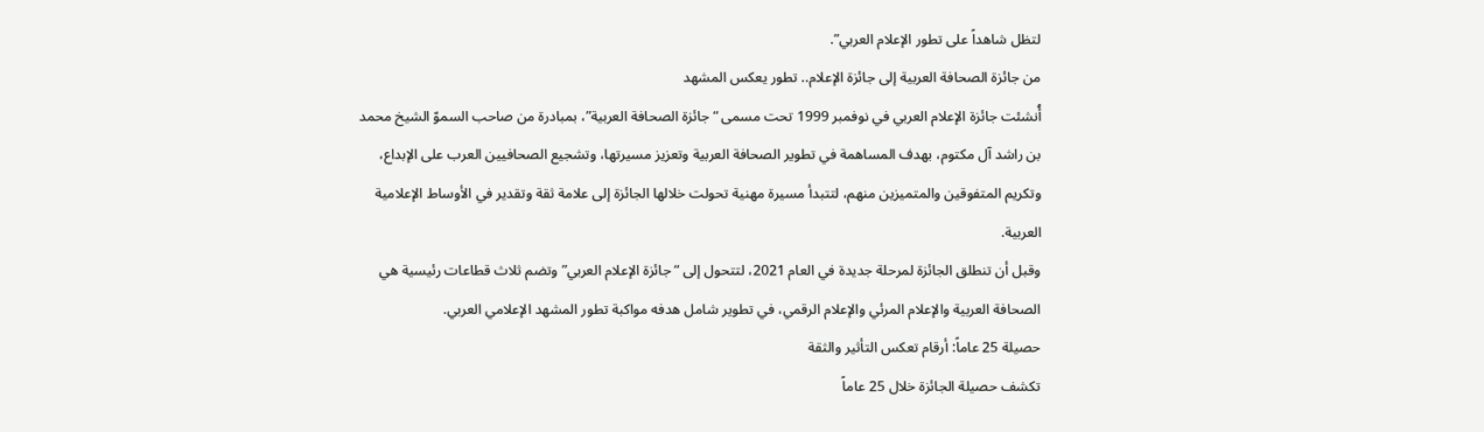لتظل شاهداً على تطور الإعلام العربي”.
من جائزة الصحافة العربية إلى جائزة الإعلام.. تطور يعكس المشهد
أُنشئت جائزة الإعلام العربي في نوفمبر 1999 تحت مسمى “جائزة الصحافة العربية”، بمبادرة من صاحب السموّ الشيخ محمد بن راشد آل مكتوم، بهدف المساهمة في تطوير الصحافة العربية وتعزيز مسيرتها، وتشجيع الصحافيين العرب على الإبداع، وتكريم المتفوقين والمتميزين منهم، لتتبدأ مسيرة مهنية تحولت خلالها الجائزة إلى علامة ثقة وتقدير في الأوساط الإعلامية العربية.
وقبل أن تنطلق الجائزة لمرحلة جديدة في العام 2021، لتتحول إلى “جائزة الإعلام العربي” وتضم ثلاث قطاعات رئيسية هي الصحافة العربية والإعلام المرئي والإعلام الرقمي، في تطوير شامل هدفه مواكبة تطور المشهد الإعلامي العربي.
حصيلة 25 عاماً: أرقام تعكس التأثير والثقة
تكشف حصيلة الجائزة خلال 25 عاماً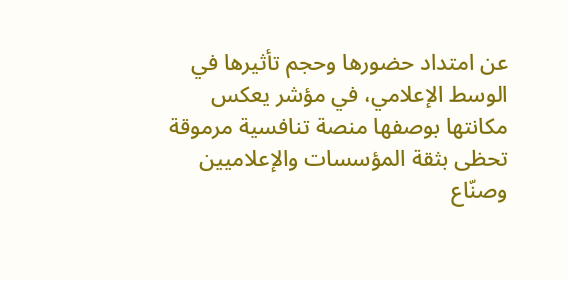عن امتداد حضورها وحجم تأثيرها في الوسط الإعلامي، في مؤشر يعكس مكانتها بوصفها منصة تنافسية مرموقة تحظى بثقة المؤسسات والإعلاميين وصنّاع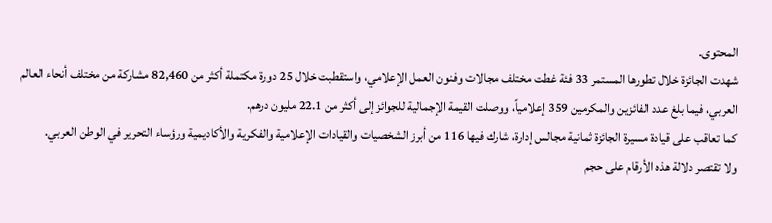المحتوى.
شهدت الجائزة خلال تطورها المستمر 33 فئة غطت مختلف مجالات وفنون العمل الإعلامي، واستقطبت خلال 25 دورة مكتملة أكثر من 82,460 مشاركة من مختلف أنحاء العالم العربي، فيما بلغ عدد الفائزين والمكرمين 359 إعلامياً، ووصلت القيمة الإجمالية للجوائز إلى أكثر من 22.1 مليون درهم.
كما تعاقب على قيادة مسيرة الجائزة ثمانية مجالس إدارة، شارك فيها 116 من أبرز الشخصيات والقيادات الإعلامية والفكرية والأكاديمية ورؤساء التحرير في الوطن العربي.
ولا تقتصر دلالة هذه الأرقام على حجم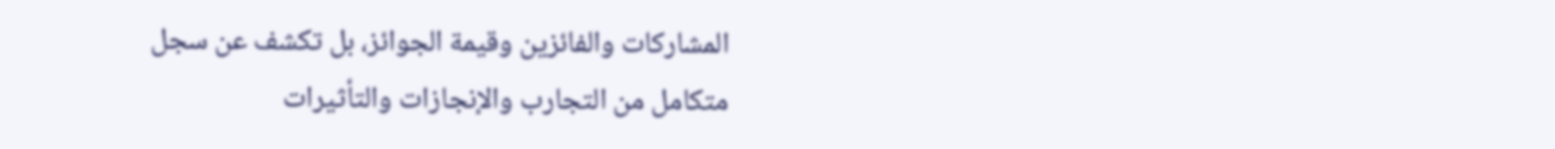المشاركات والفائزين وقيمة الجوائز، بل تكشف عن سجل متكامل من التجارب والإنجازات والتأثيرات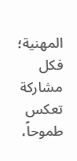المهنية؛ فكل مشاركة تعكس طموحاً،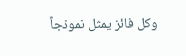وكل فائز يمثل نموذجاً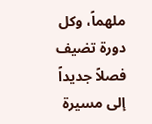ملهماً، وكل دورة تضيف فصلاً جديداً إلى مسيرة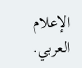الإعلام العربي.